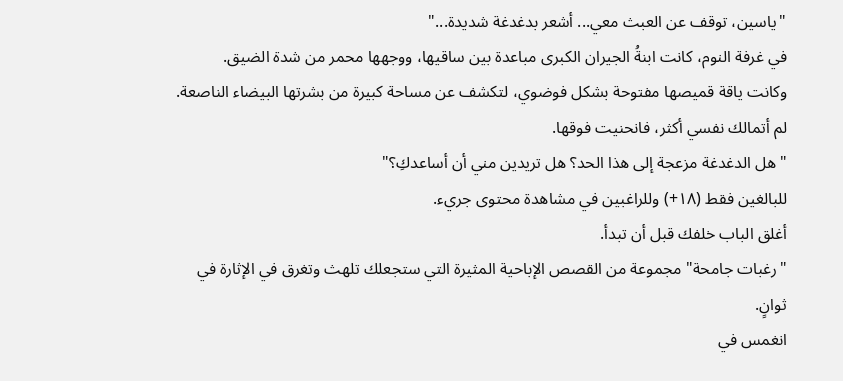"ياسين، توقف عن العبث معي... أشعر بدغدغة شديدة..."
في غرفة النوم، كانت ابنةُ الجيران الكبرى مباعدة بين ساقيها، ووجهها محمر من شدة الضيق.
وكانت ياقة قميصها مفتوحة بشكل فوضوي، لتكشف عن مساحة كبيرة من بشرتها البيضاء الناصعة.
لم أتمالك نفسي أكثر، فانحنيت فوقها.
"هل الدغدغة مزعجة إلى هذا الحد؟ هل تريدين مني أن أساعدكِ؟"
للبالغين فقط (١٨+) وللراغبين في مشاهدة محتوى جريء.
أغلق الباب خلفك قبل أن تبدأ.
"رغبات جامحة" مجموعة من القصص الإباحية المثيرة التي ستجعلك تلهث وتغرق في الإثارة في ثوانٍ.
انغمس في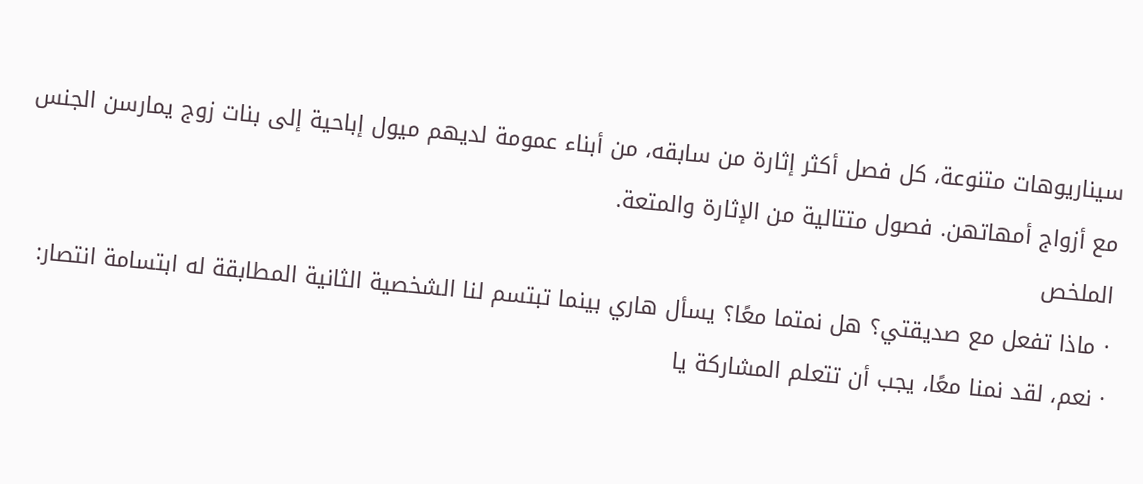سيناريوهات متنوعة، كل فصل أكثر إثارة من سابقه، من أبناء عمومة لديهم ميول إباحية إلى بنات زوج يمارسن الجنس مع أزواج أمهاتهن. فصول متتالية من الإثارة والمتعة.
الملخص
· ماذا تفعل مع صديقتي؟ هل نمتما معًا؟ يسأل هاري بينما تبتسم لنا الشخصية الثانية المطابقة له ابتسامة انتصار:
· نعم، لقد نمنا معًا، يجب أن تتعلم المشاركة يا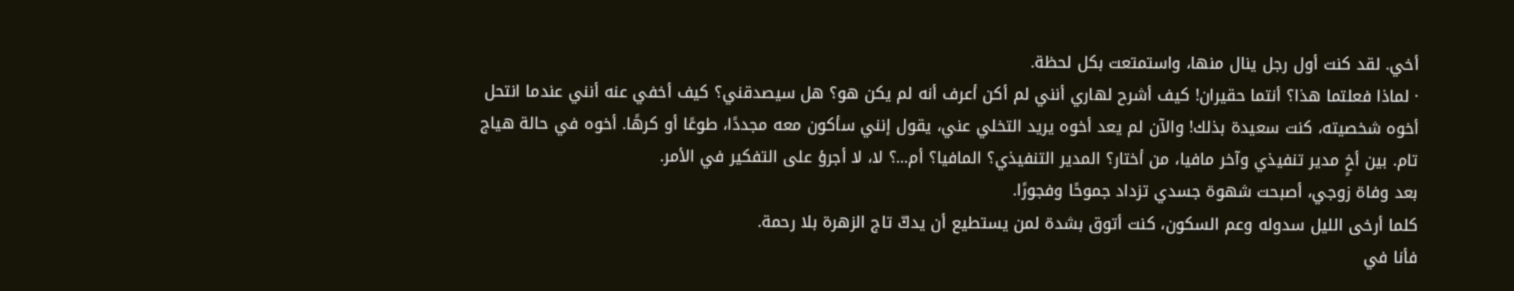أخي. لقد كنت أول رجل ينال منها، واستمتعت بكل لحظة.
· لماذا فعلتما هذا؟ أنتما حقيران! كيف أشرح لهاري أنني لم أكن أعرف أنه لم يكن هو؟ هل سيصدقني؟ كيف أخفي عنه أنني عندما انتحل أخوه شخصيته، كنت سعيدة بذلك! والآن لم يعد أخوه يريد التخلي عني، يقول إنني سأكون معه مجددًا، طوعًا أو كرهًا. أخوه في حالة هياج تام. بين أخٍ مدير تنفيذي وآخر مافيا، من أختار؟ المدير التنفيذي؟ المافيا؟ أم...؟ لا، لا أجرؤ على التفكير في الأمر.
بعد وفاة زوجي، أصبحت شهوة جسدي تزداد جموحًا وفجورًا.
كلما أرخى الليل سدوله وعم السكون، كنت أتوق بشدة لمن يستطيع أن يدكّ تاج الزهرة بلا رحمة.
فأنا في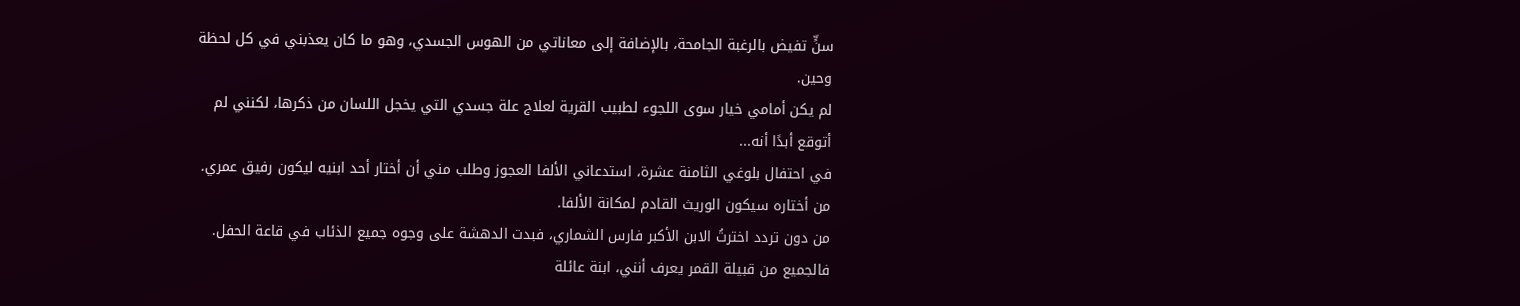سنٍّ تفيض بالرغبة الجامحة، بالإضافة إلى معاناتي من الهوس الجسدي، وهو ما كان يعذبني في كل لحظة وحين.
لم يكن أمامي خيار سوى اللجوء لطبيب القرية لعلاج علة جسدي التي يخجل اللسان من ذكرها، لكنني لم أتوقع أبدًا أنه...
في احتفال بلوغي الثامنة عشرة، استدعاني الألفا العجوز وطلب مني أن أختار أحد ابنيه ليكون رفيق عمري.
من أختاره سيكون الوريث القادم لمكانة الألفا.
من دون تردد اخترتُ الابن الأكبر فارس الشماري، فبدت الدهشة على وجوه جميع الذئاب في قاعة الحفل.
فالجميع من قبيلة القمر يعرف أنني، ابنة عائلة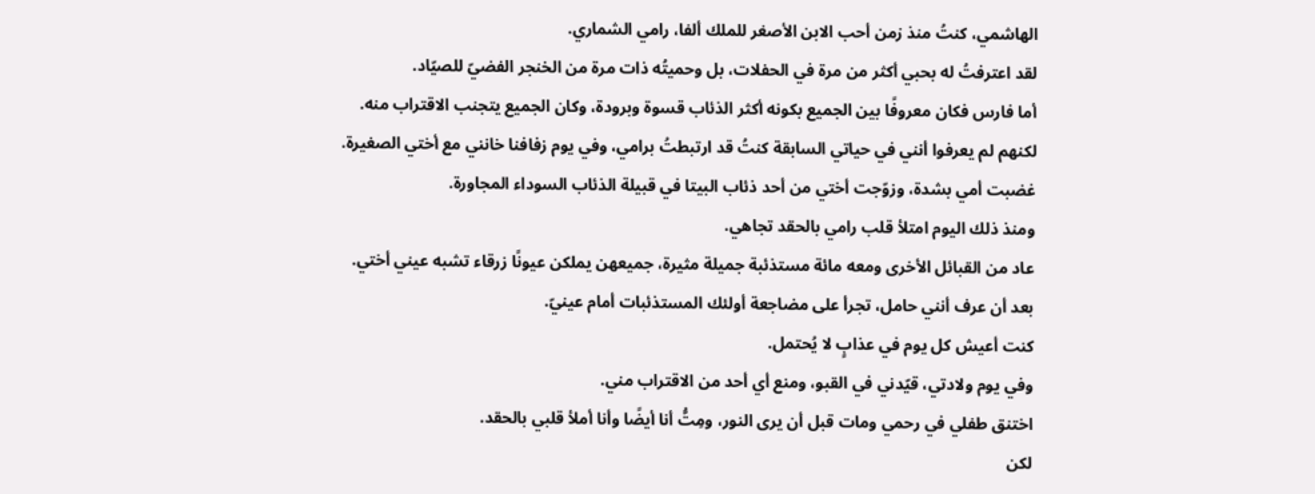الهاشمي، كنتُ منذ زمن أحب الابن الأصغر للملك ألفا، رامي الشماري.
لقد اعترفتُ له بحبي أكثر من مرة في الحفلات، بل وحميتُه ذات مرة من الخنجر الفضيّ للصيّاد.
أما فارس فكان معروفًا بين الجميع بكونه أكثر الذئاب قسوة وبرودة، وكان الجميع يتجنب الاقتراب منه.
لكنهم لم يعرفوا أنني في حياتي السابقة كنتُ قد ارتبطتُ برامي، وفي يوم زفافنا خانني مع أختي الصغيرة.
غضبت أمي بشدة، وزوّجت أختي من أحد ذئاب البيتا في قبيلة الذئاب السوداء المجاورة.
ومنذ ذلك اليوم امتلأ قلب رامي بالحقد تجاهي.
عاد من القبائل الأخرى ومعه مائة مستذئبة جميلة مثيرة، جميعهن يملكن عيونًا زرقاء تشبه عيني أختي.
بعد أن عرف أنني حامل، تجرأ على مضاجعة أولئك المستذئبات أمام عينيّ.
كنت أعيش كل يوم في عذابٍ لا يُحتمل.
وفي يوم ولادتي، قيّدني في القبو، ومنع أي أحد من الاقتراب مني.
اختنق طفلي في رحمي ومات قبل أن يرى النور، ومِتُّ أنا أيضًا وأنا أملأ قلبي بالحقد.
لكن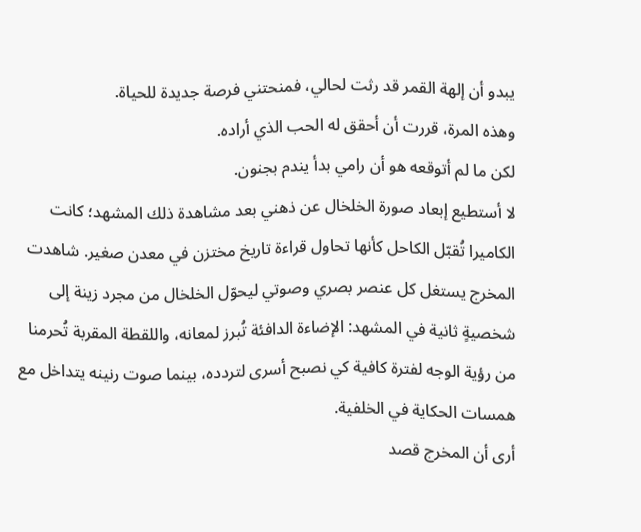يبدو أن إلهة القمر قد رثت لحالي، فمنحتني فرصة جديدة للحياة.
وهذه المرة، قررت أن أحقق له الحب الذي أراده.
لكن ما لم أتوقعه هو أن رامي بدأ يندم بجنون.
لا أستطيع إبعاد صورة الخلخال عن ذهني بعد مشاهدة ذلك المشهد؛ كانت الكاميرا تُقبّل الكاحل كأنها تحاول قراءة تاريخ مختزن في معدن صغير. شاهدت المخرج يستغل كل عنصر بصري وصوتي ليحوّل الخلخال من مجرد زينة إلى شخصيةٍ ثانية في المشهد: الإضاءة الدافئة تُبرز لمعانه، واللقطة المقربة تُحرمنا من رؤية الوجه لفترة كافية كي نصبح أسرى لتردده، بينما صوت رنينه يتداخل مع همسات الحكاية في الخلفية.
أرى أن المخرج قصد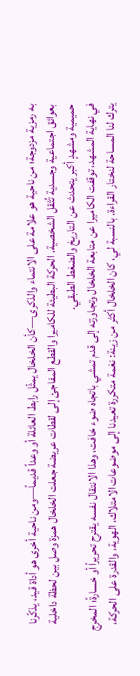به رمزية مزدوجة؛ من ناحية هو علامة على الانتماء والذكرى—كأن الخلخال يمثّل رابط العائلة أو وعداً قديماً—ومن ناحية أخرى هو أداة قيد، يذكّرنا بعوائق اجتماعية وجسدية تُثقل الشخصية. الحركة البطيئة للكاميرا والقطع المفاجئ إلى لقطات عريضة جعلت الخلخال همزة وصل بين لحظة داخلية حميمية ومشهدٍ أكبر يتحدث عن التاريخ والضغط الطبقي.
في نهاية المشهد، توقفت الكاميرا عن متابعة الخلخال وتجاوزته إلى قدم تمشي باتجاه ضوء خافت، وهذا الانتقال نفسه يقترح تحريراً أو خسارةً؛ المخرج يترك لنا المساحة لنختار القراءة. بالنسبة لي، كان الخلخال أكثر من زينة: نغمة متكررة تعيدنا إلى موضوعات الامتلاك، الهوية، والقدرة على الحركة،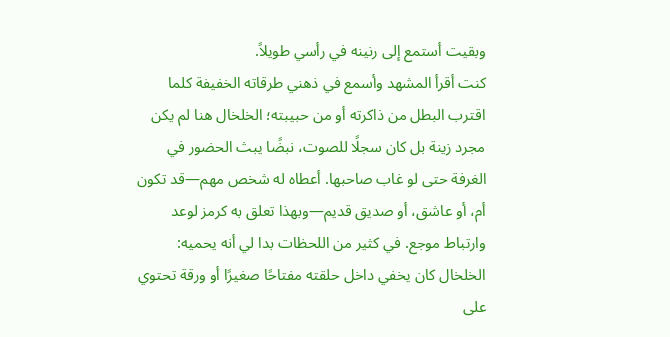وبقيت أستمع إلى رنينه في رأسي طويلاً.
كنت أقرأ المشهد وأسمع في ذهني طرقاته الخفيفة كلما اقترب البطل من ذاكرته أو من حبيبته؛ الخلخال هنا لم يكن مجرد زينة بل كان سجلًا للصوت، نبضًا يبث الحضور في الغرفة حتى لو غاب صاحبها. أعطاه له شخص مهم—قد تكون أم، أو عاشق، أو صديق قديم—وبهذا تعلق به كرمز لوعد وارتباط موجع. في كثير من اللحظات بدا لي أنه يحميه: الخلخال كان يخفي داخل حلقته مفتاحًا صغيرًا أو ورقة تحتوي على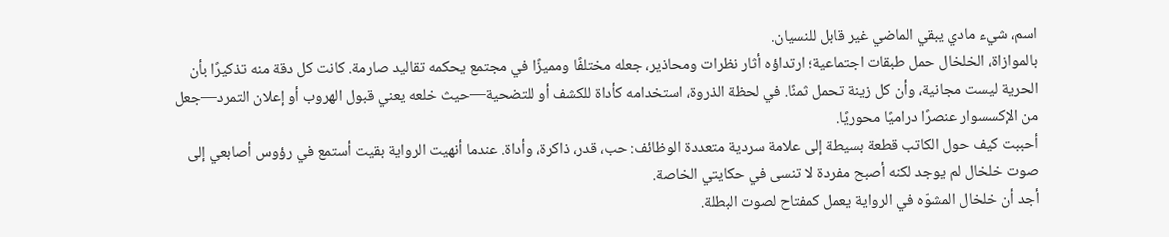اسم، شيء مادي يبقي الماضي غير قابل للنسيان.
بالموازاة، الخلخال حمل طبقات اجتماعية؛ ارتداؤه أثار نظرات ومحاذير، جعله مختلفًا ومميزًا في مجتمع يحكمه تقاليد صارمة. كانت كل دقة منه تذكيرًا بأن الحرية ليست مجانية، وأن كل زينة تحمل ثمنًا. في لحظة الذروة، استخدامه كأداة للكشف أو للتضحية—حيث خلعه يعني قبول الهروب أو إعلان التمرد—جعل من الإكسسوار عنصرًا دراميًا محوريًا.
أحببت كيف حول الكاتب قطعة بسيطة إلى علامة سردية متعددة الوظائف: حب، قدر، ذاكرة، وأداة. عندما أنهيت الرواية بقيت أستمع في رؤوس أصابعي إلى صوت خلخال لم يوجد لكنه أصبح مفردة لا تنسى في حكايتي الخاصة.
أجد أن خلخال المشوّه في الرواية يعمل كمفتاح لصوت البطلة.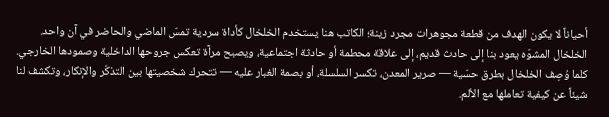أحياناً لا يكون الهدف من قطعة مجوهرات مجرد زينة؛ الكاتب هنا يستخدم الخلخال كأداة سردية تمسّ الماضي والحاضر في آن واحد. الخلخال المشوّه يعود بنا إلى حادث قديم، إلى علاقة محطمة أو حادثة اجتماعية، ويصبح مرآة تعكس جروحها الداخلية وصمودها الخارجي. كلما وُصِف الخلخال بطرق حسّية — صرير المعدن، تكسر السلسلة، أو بصمة الغبار عليه — تتحرك شخصيتها بين التذكّر والإنكار، وتكشف لنا شيئاً عن كيفية تعاملها مع الألم.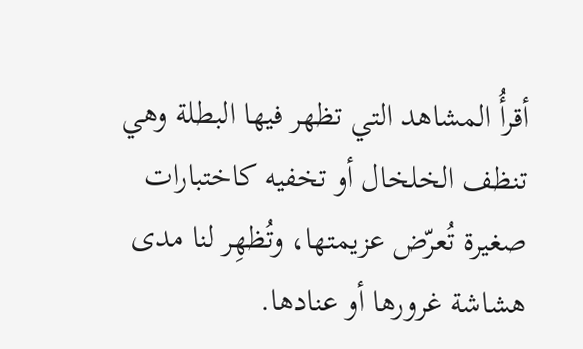أقرأُ المشاهد التي تظهر فيها البطلة وهي تنظف الخلخال أو تخفيه كاختبارات صغيرة تُعرّض عزيمتها، وتُظهِر لنا مدى هشاشة غرورها أو عنادها.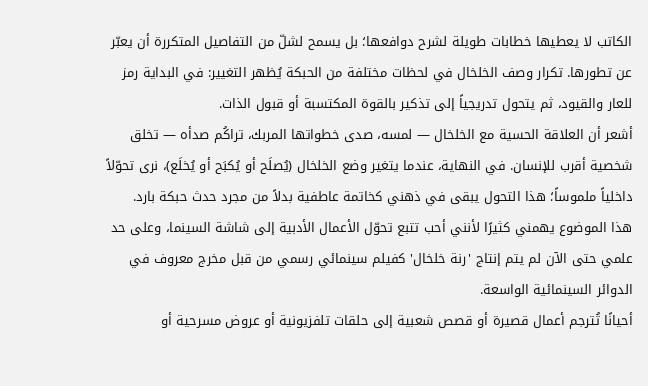الكاتب لا يعطيها خطابات طويلة لشرح دوافعها؛ بل يسمح لشلّ من التفاصيل المتكررة أن يعبّر عن تطورها. تكرار وصف الخلخال في لحظات مختلفة من الحبكة يُظهر التغيير: في البداية رمز للعار والقيود، ثم يتحول تدريجياً إلى تذكير بالقوة المكتسبة أو قبول الذات.
أشعر أن العلاقة الحسية مع الخلخال — لمسه، صدى خطواتها المربك، تراكُم صدأه — تخلق شخصية أقرب للإنسان. في النهاية، عندما يتغير وضع الخلخال (يُصلَح أو يُكبَح أو يُخلَع)، نرى تحوّلاً داخلياً ملموساً؛ هذا التحول يبقى في ذهني كخاتمة عاطفية بدلاً من مجرد حدث حبكة بارد.
هذا الموضوع يهمني كثيرًا لأنني أحب تتبع تحوّل الأعمال الأدبية إلى شاشة السينما، وعلى حد علمي حتى الآن لم يتم إنتاج 'رنة خلخال' كفيلم سينمائي رسمي من قبل مخرج معروف في الدوائر السينمائية الواسعة.
أحيانًا تُترجم أعمال قصيرة أو قصص شعبية إلى حلقات تلفزيونية أو عروض مسرحية أو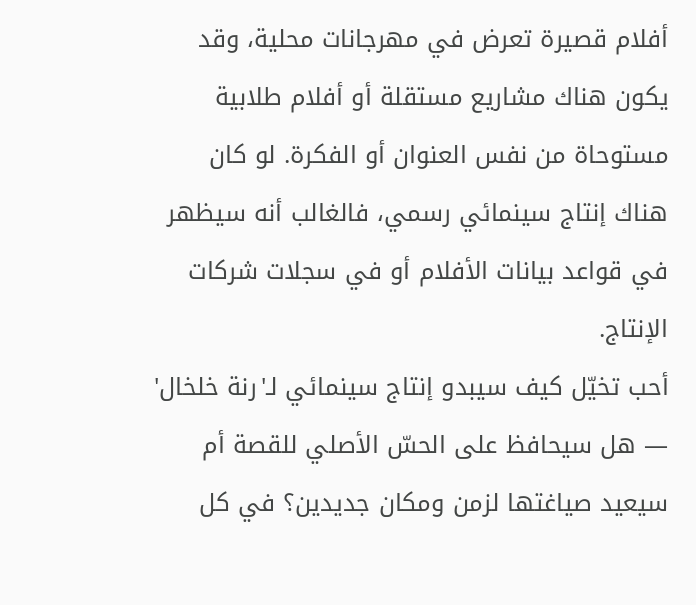أفلام قصيرة تعرض في مهرجانات محلية، وقد يكون هناك مشاريع مستقلة أو أفلام طلابية مستوحاة من نفس العنوان أو الفكرة. لو كان هناك إنتاج سينمائي رسمي، فالغالب أنه سيظهر في قواعد بيانات الأفلام أو في سجلات شركات الإنتاج.
أحب تخيّل كيف سيبدو إنتاج سينمائي لـ'رنة خلخال' — هل سيحافظ على الحسّ الأصلي للقصة أم سيعيد صياغتها لزمن ومكان جديدين؟ في كل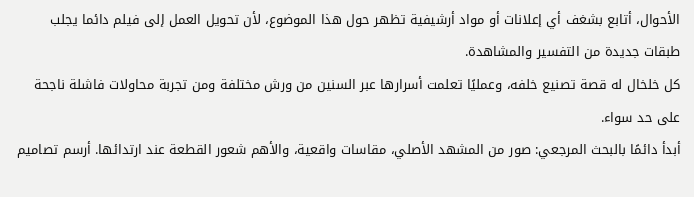الأحوال، أتابع بشغف أي إعلانات أو مواد أرشيفية تظهر حول هذا الموضوع، لأن تحويل العمل إلى فيلم دائما يجلب طبقات جديدة من التفسير والمشاهدة.
كل خلخال له قصة تصنيع خلفه، وعمليًا تعلمت أسرارها عبر السنين من ورش مختلفة ومن تجربة محاولات فاشلة ناجحة على حد سواء.
أبدأ دائمًا بالبحث المرجعي: صور من المشهد الأصلي، مقاسات واقعية، والأهم شعور القطعة عند ارتدائها. أرسم تصاميم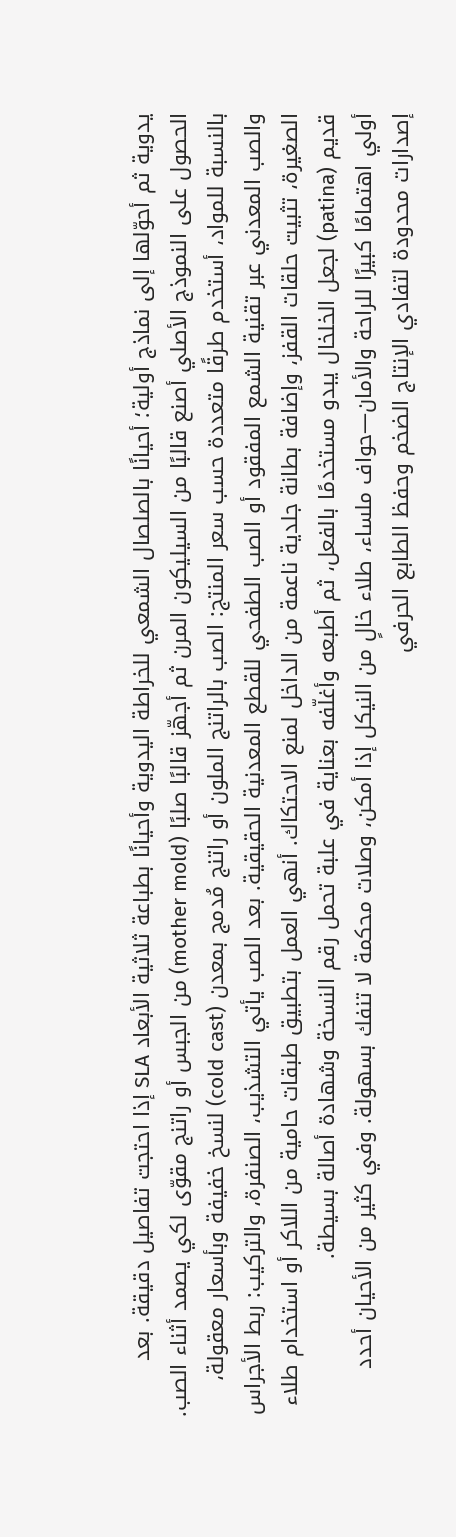يدوية ثم أحوّلها إلى نماذج أولية؛ أحيانًا بالصلصال الشمعي للخراطة اليدوية وأحيانًا بطباعة ثلاثية الأبعاد SLA إذا احتجت تفاصيل دقيقة. بعد الحصول على النموذج الأصلي أصنع قالبًا من السيليكون المرن ثم أجهّز قالبًا صلبًا (mother mold) من الجبس أو راتنج مقوّى لكي يصمد أثناء الصب.
بالنسبة للمواد، أستخدم طرقًا متعددة حسب سعر المنتج: الصب بالراتنج الملون أو راتنج مُدمج بمعدن (cold cast) لنسخ خفيفة وبأسعار معقولة، والصب المعدني عبر تقنية الشمع المفقود أو الصب الطفحي للقطع المعدنية الحقيقية. بعد الصب يأتي التشذيب، الصنفرة، والتركيب: ربط الأجراس الصغيرة، تثبيت حلقات القفز، وإضافة بطانة جلدية ناعمة من الداخل لمنع الاحتكاك. أنهي العمل بتطبيق طبقات حامية من اللاكر أو استخدام طلاء قديم (patina) لجعل الخلخال يبدو مستخدمًا بالفعل، ثم أطبعه وأغلّفه بعناية في علبة تحمل رقم النسخة وشهادة أصالة بسيطة.
أولي اهتمامًا كبيرًا للراحة والأمان—حواف ملساء، طلاء خالٍ من النيكل إذا أمكن، وصلات محكمة لا تنفك بسهولة. وفي كثير من الأحيان أحدد إصدارات محدودة لتفادي الإنتاج الضخم وحفظ الطابع الحرفي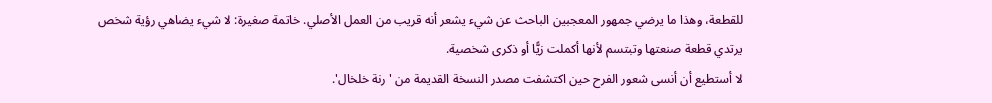للقطعة، وهذا ما يرضي جمهور المعجبين الباحث عن شيء يشعر أنه قريب من العمل الأصلي. خاتمة صغيرة: لا شيء يضاهي رؤية شخص يرتدي قطعة صنعتها وتبتسم لأنها أكملت زيًّا أو ذكرى شخصية.
لا أستطيع أن أنسى شعور الفرح حين اكتشفت مصدر النسخة القديمة من 'رنة خلخال'.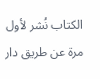الكتاب نُشر لأول مرة عن طريق دار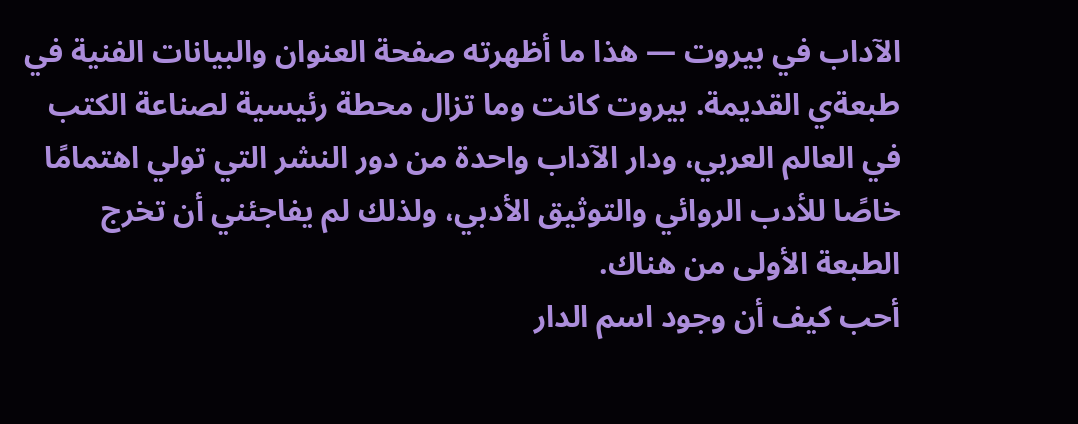الآداب في بيروت — هذا ما أظهرته صفحة العنوان والبيانات الفنية في طبعةي القديمة. بيروت كانت وما تزال محطة رئيسية لصناعة الكتب في العالم العربي، ودار الآداب واحدة من دور النشر التي تولي اهتمامًا خاصًا للأدب الروائي والتوثيق الأدبي، ولذلك لم يفاجئني أن تخرج الطبعة الأولى من هناك.
أحب كيف أن وجود اسم الدار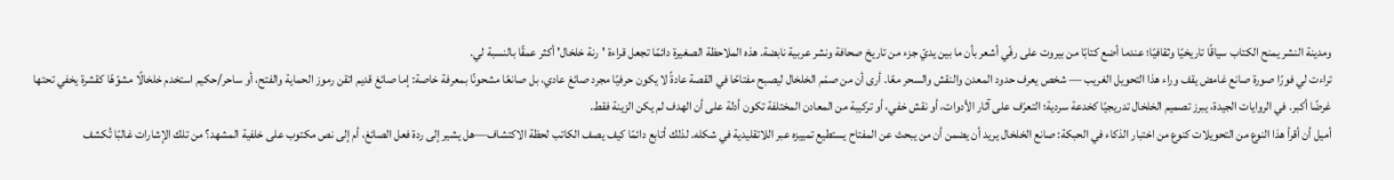ومدينة النشر يمنح الكتاب سياقًا تاريخيًا وثقافيًا؛ عندما أضع كتابًا من بيروت على رفّي أشعر بأن ما بين يديّ جزء من تاريخ صحافة ونشر عربية نابضة. هذه الملاحظة الصغيرة دائمًا تجعل قراءة 'رنة خلخال' أكثر عمقًا بالنسبة لي.
تراءت لي فورًا صورة صانع غامض يقف وراء هذا التحويل الغريب — شخص يعرف حدود المعدن والنقش والسحر معًا. أرى أن من صمّم الخلخال ليصبح مفتاحًا في القصة عادةً لا يكون حرفيًا مجرد صائغ عادي، بل صانعًا مشحونًا بمعرفة خاصة: إما صائغ قديم اتقن رموز الحماية والفتح، أو ساحر/حكيم استخدم خلخالًا مشوّهًا كقشرة يخفي تحتها غرضًا أكبر. في الروايات الجيدة، يبرز تصميم الخلخال تدريجيًا كخدعة سردية؛ التعرّف على آثار الأدوات، أو نقش خفي، أو تركيبة من المعادن المختلفة تكون أدلة على أن الهدف لم يكن الزينة فقط.
أميل أن أقرأ هذا النوع من التحويلات كنوع من اختبار الذكاء في الحبكة: صانع الخلخال يريد أن يضمن أن من يبحث عن المفتاح يستطيع تمييزه عبر اللاتقليدية في شكله. لذلك أتابع دائمًا كيف يصف الكاتب لحظة الاكتشاف—هل يشير إلى ردة فعل الصائغ، أم إلى نص مكتوب على خلفية المشهد؟ من تلك الإشارات غالبًا تُكشف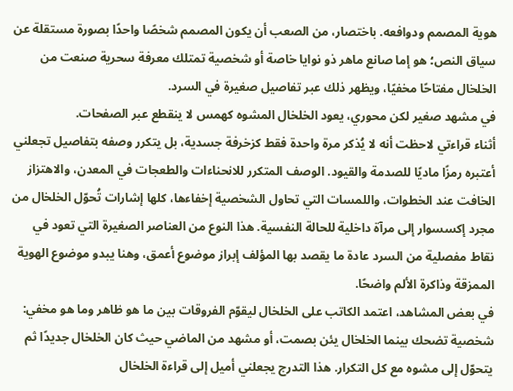هوية المصمم ودوافعه. باختصار، من الصعب أن يكون المصمم شخصًا واحدًا بصورة مستقلة عن سياق النص؛ هو إما صانع ماهر ذو نوايا خاصة أو شخصية تمتلك معرفة سحرية صنعت من الخلخال مفتاحًا مخفيًا، ويظهر ذلك عبر تفاصيل صغيرة في السرد.
في مشهد صغير لكن محوري، يعود الخلخال المشوه كهمس لا ينقطع عبر الصفحات.
أثناء قراءتي لاحظت أنه لا يُذكر مرة واحدة فقط كزخرفة جسدية، بل يتكرر وصفه بتفاصيل تجعلني أعتبره رمزًا ماديًا للصدمة والقيود. الوصف المتكرر للانحناءات والطعجات في المعدن، والاهتزاز الخافت عند الخطوات، واللمسات التي تحاول الشخصية إخفاءها، كلها إشارات تُحوّل الخلخال من مجرد إكسسوار إلى مرآة داخلية للحالة النفسية. هذا النوع من العناصر الصغيرة التي تعود في نقاط مفصلية من السرد عادة ما يقصد بها المؤلف إبراز موضوع أعمق، وهنا يبدو موضوع الهوية الممزقة وذاكرة الألم واضحًا.
في بعض المشاهد، اعتمد الكاتب على الخلخال ليقوّم الفروقات بين ما هو ظاهر وما هو مخفي: شخصية تضحك بينما الخلخال يئن بصمت، أو مشهد من الماضي حيث كان الخلخال جديدًا ثم يتحوّل إلى مشوه مع كل التكرار. هذا التدرج يجعلني أميل إلى قراءة الخلخال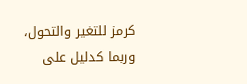كرمز للتغير والتحول، وربما كدليل على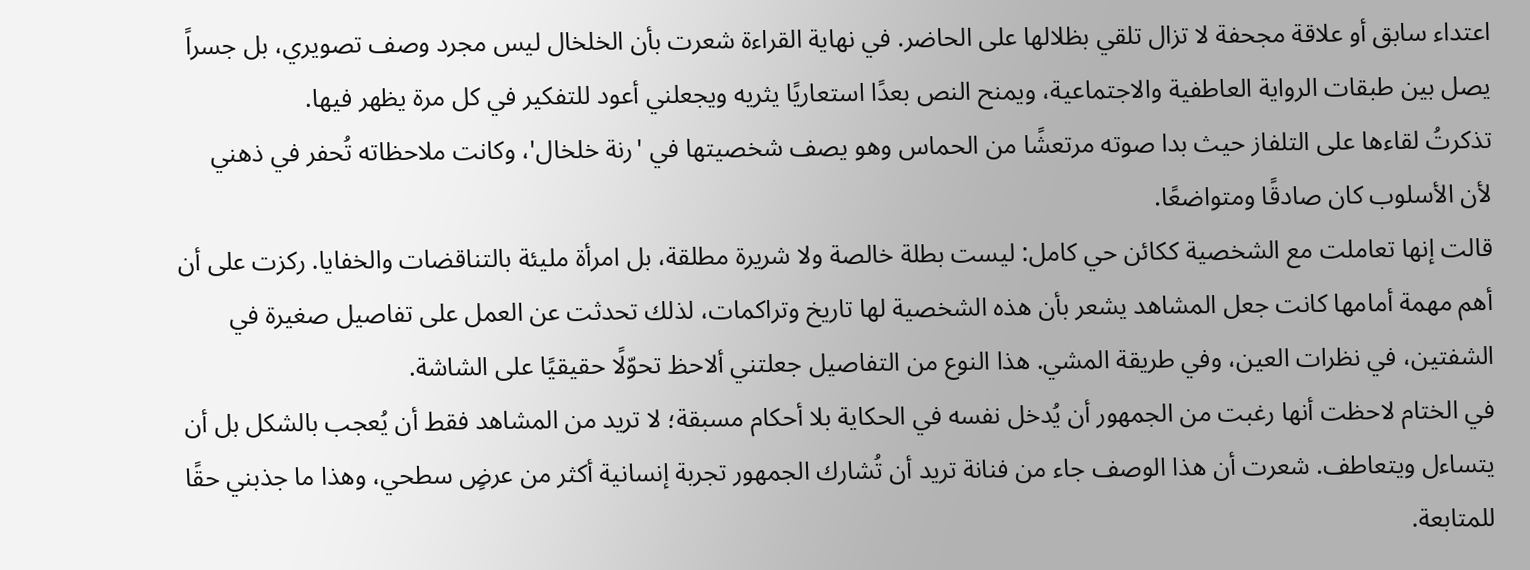اعتداء سابق أو علاقة مجحفة لا تزال تلقي بظلالها على الحاضر. في نهاية القراءة شعرت بأن الخلخال ليس مجرد وصف تصويري، بل جسراً يصل بين طبقات الرواية العاطفية والاجتماعية، ويمنح النص بعدًا استعاريًا يثريه ويجعلني أعود للتفكير في كل مرة يظهر فيها.
تذكرتُ لقاءها على التلفاز حيث بدا صوته مرتعشًا من الحماس وهو يصف شخصيتها في 'رنة خلخال'، وكانت ملاحظاته تُحفر في ذهني لأن الأسلوب كان صادقًا ومتواضعًا.
قالت إنها تعاملت مع الشخصية ككائن حي كامل: ليست بطلة خالصة ولا شريرة مطلقة، بل امرأة مليئة بالتناقضات والخفايا. ركزت على أن أهم مهمة أمامها كانت جعل المشاهد يشعر بأن هذه الشخصية لها تاريخ وتراكمات، لذلك تحدثت عن العمل على تفاصيل صغيرة في الشفتين، في نظرات العين، وفي طريقة المشي. هذا النوع من التفاصيل جعلتني ألاحظ تحوّلًا حقيقيًا على الشاشة.
في الختام لاحظت أنها رغبت من الجمهور أن يُدخل نفسه في الحكاية بلا أحكام مسبقة؛ لا تريد من المشاهد فقط أن يُعجب بالشكل بل أن يتساءل ويتعاطف. شعرت أن هذا الوصف جاء من فنانة تريد أن تُشارك الجمهور تجربة إنسانية أكثر من عرضٍ سطحي، وهذا ما جذبني حقًا للمتابعة.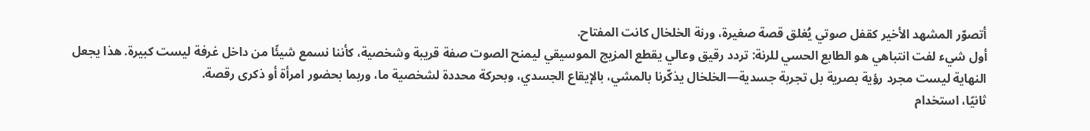أتصوّر المشهد الأخير كقفل صوتي يُغلق قصة صغيرة، ورنة الخلخال كانت المفتاح.
أول شيء لفت انتباهي هو الطابع الحسي للرنة: تردد رقيق وعالي يقطع المزيج الموسيقي ليمنح الصوت صفة قريبة وشخصية، كأننا نسمع شيئًا من داخل غرفة ليست كبيرة. هذا يجعل النهاية ليست مجرد رؤية بصرية بل تجربة جسدية—الخلخال يذكّرنا بالمشي، بالإيقاع الجسدي، وبحركة محددة لشخصية ما، وربما بحضور امرأة أو ذكرى رقصة.
ثانيًا، استخدام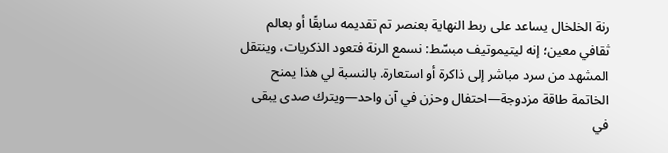رنة الخلخال يساعد على ربط النهاية بعنصر تم تقديمه سابقًا أو بعالم ثقافي معين؛ إنه ليتيموتيف مبسّط: نسمع الرنة فتعود الذكريات، وينتقل المشهد من سرد مباشر إلى ذاكرة أو استعارة. بالنسبة لي هذا يمنح الخاتمة طاقة مزدوجة—احتفال وحزن في آن واحد—ويترك صدى يبقى في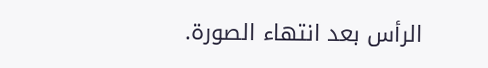الرأس بعد انتهاء الصورة.